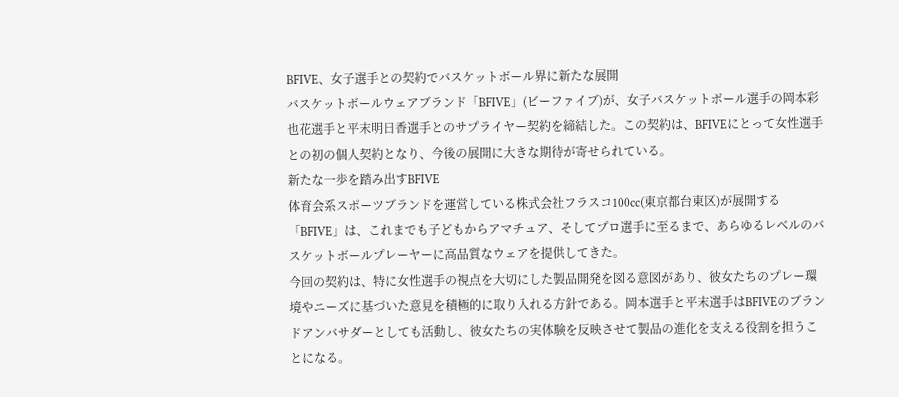BFIVE、女子選手との契約でバスケットボール界に新たな展開
バスケットボールウェアブランド「BFIVE」(ビーファイブ)が、女子バスケットボール選手の岡本彩也花選手と平末明日香選手とのサプライヤー契約を締結した。この契約は、BFIVEにとって女性選手との初の個人契約となり、今後の展開に大きな期待が寄せられている。
新たな一歩を踏み出すBFIVE
体育会系スポーツブランドを運営している株式会社フラスコ100cc(東京都台東区)が展開する「BFIVE」は、これまでも子どもからアマチュア、そしてプロ選手に至るまで、あらゆるレベルのバスケットボールプレーヤーに高品質なウェアを提供してきた。
今回の契約は、特に女性選手の視点を大切にした製品開発を図る意図があり、彼女たちのプレー環境やニーズに基づいた意見を積極的に取り入れる方針である。岡本選手と平末選手はBFIVEのブランドアンバサダーとしても活動し、彼女たちの実体験を反映させて製品の進化を支える役割を担うことになる。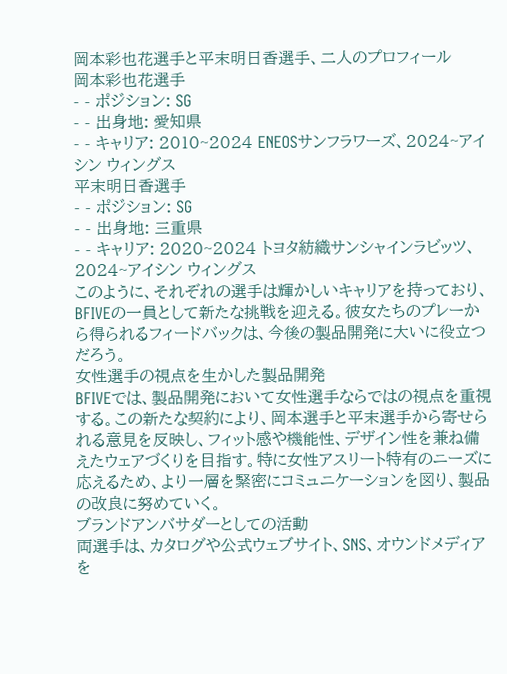岡本彩也花選手と平末明日香選手、二人のプロフィール
岡本彩也花選手
- - ポジション: SG
- - 出身地: 愛知県
- - キャリア: 2010~2024 ENEOSサンフラワーズ、2024~アイシン ウィングス
平末明日香選手
- - ポジション: SG
- - 出身地: 三重県
- - キャリア: 2020~2024 トヨタ紡織サンシャインラビッツ、2024~アイシン ウィングス
このように、それぞれの選手は輝かしいキャリアを持っており、BFIVEの一員として新たな挑戦を迎える。彼女たちのプレーから得られるフィードバックは、今後の製品開発に大いに役立つだろう。
女性選手の視点を生かした製品開発
BFIVEでは、製品開発において女性選手ならではの視点を重視する。この新たな契約により、岡本選手と平末選手から寄せられる意見を反映し、フィット感や機能性、デザイン性を兼ね備えたウェアづくりを目指す。特に女性アスリート特有のニーズに応えるため、より一層を緊密にコミュニケーションを図り、製品の改良に努めていく。
ブランドアンバサダーとしての活動
両選手は、カタログや公式ウェブサイト、SNS、オウンドメディアを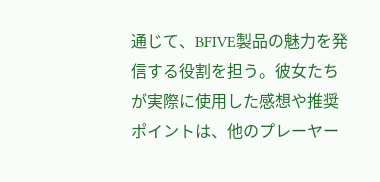通じて、BFIVE製品の魅力を発信する役割を担う。彼女たちが実際に使用した感想や推奨ポイントは、他のプレーヤー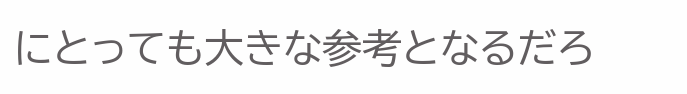にとっても大きな参考となるだろ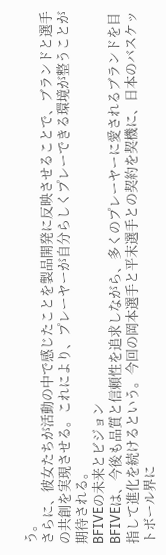う。
さらに、彼女たちが活動の中で感じたことを製品開発に反映させることで、ブランドと選手の共創を実現させる。これにより、プレーヤーが自分らしくプレーできる環境が整うことが期待される。
BFIVEの未来とビジョン
BFIVEは、今後も品質と信頼性を追求しながら、多くのプレーヤーに愛されるブランドを目指して進化を続けるという。今回の岡本選手と平末選手との契約を契機に、日本のバスケットボール界に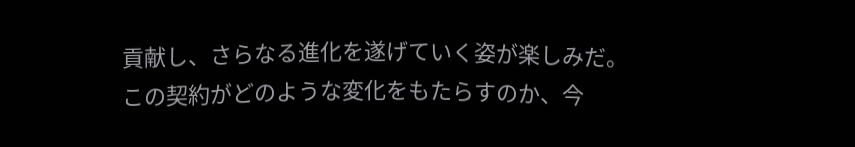貢献し、さらなる進化を遂げていく姿が楽しみだ。
この契約がどのような変化をもたらすのか、今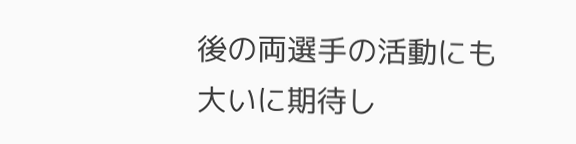後の両選手の活動にも大いに期待し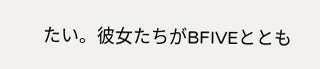たい。彼女たちがBFIVEととも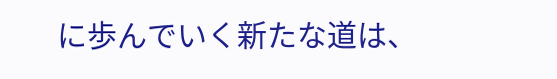に歩んでいく新たな道は、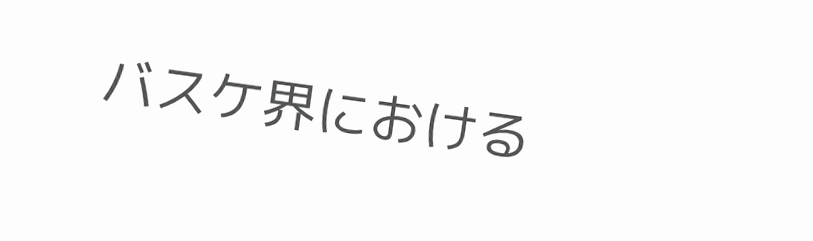バスケ界における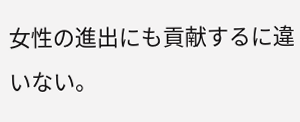女性の進出にも貢献するに違いない。